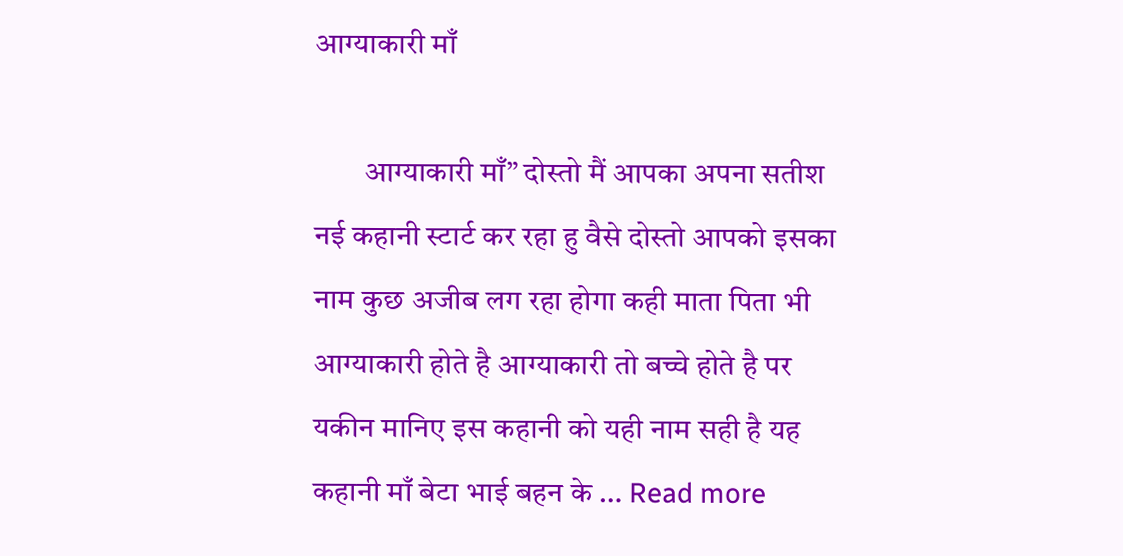आग्याकारी माँ

        आग्याकारी माँ” दोस्तो मैं आपका अपना सतीश नई कहानी स्टार्ट कर रहा हु वैसे दोस्तो आपको इसका नाम कुछ अजीब लग रहा होगा कही माता पिता भी आग्याकारी होते है आग्याकारी तो बच्चे होते है पर यकीन मानिए इस कहानी को यही नाम सही है यह कहानी माँ बेटा भाई बहन के … Read more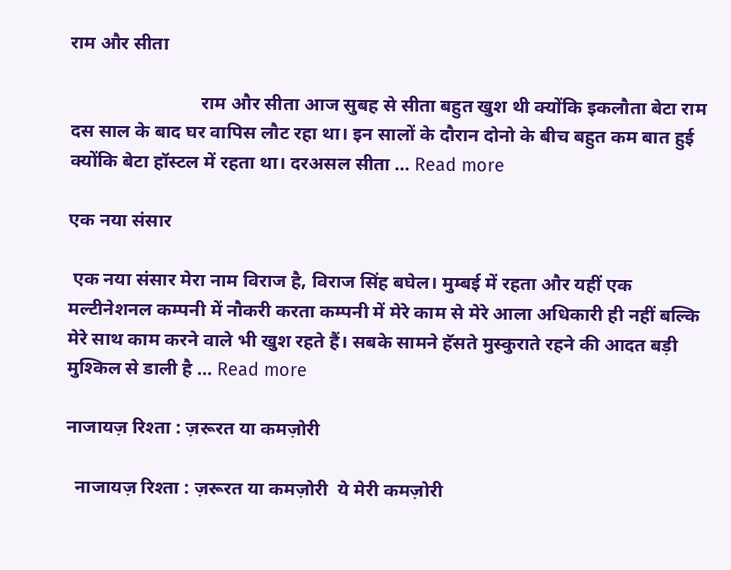राम और सीता

                            राम और सीता आज सुबह से सीता बहुत खुश थी क्योंकि इकलौता बेटा राम दस साल के बाद घर वापिस लौट रहा था। इन सालों के दौरान दोनो के बीच बहुत कम बात हुई क्योंकि बेटा हॉस्टल में रहता था। दरअसल सीता … Read more

एक नया संसार

 एक नया संसार मेरा नाम विराज है, विराज सिंह बघेल। मुम्बई में रहता और यहीं एक मल्टीनेशनल कम्पनी में नौकरी करता कम्पनी में मेरे काम से मेरे आला अधिकारी ही नहीं बल्कि मेरे साथ काम करने वाले भी खुश रहते हैं। सबके सामने हॅसते मुस्कुराते रहने की आदत बड़ी मुश्किल से डाली है … Read more

नाजायज़ रिश्ता : ज़रूरत या कमज़ोरी

  नाजायज़ रिश्ता : ज़रूरत या कमज़ोरी  ये मेरी कमज़ोरी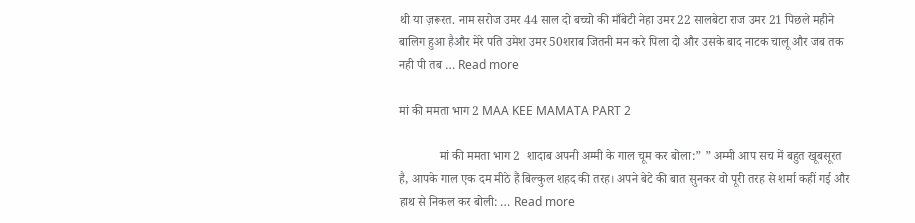थी या ज़रूरत. नाम सरोज उमर 44 साल दो बच्चो की माँबेटी नेहा उमर 22 सालबेटा राज उमर 21 पिछले महीने बालिग हुआ हैऔर मेरे पति उमेश उमर 50शराब जितनी मन करे पिला दो और उसके बाद नाटक चालू और जब तक नही पी तब … Read more

मां की ममता भाग 2 MAA KEE MAMATA PART 2

             मां की ममता भाग 2  शादाब अपनी अम्मी के गाल चूम कर बोला:” ” अम्मी आप सच में बहुत खूबसूरत है, आपके गाल एक दम मीठे हैं बिल्कुल शहद की तरह। अपने बेटे की बात सुनकर वो पूरी तरह से शर्मा कहीं गई और हाथ से निकल कर बोली: … Read more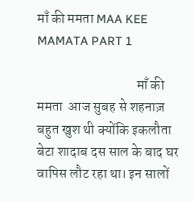माँ की ममता MAA KEE MAMATA PART 1

                                    माँ की ममता  आज सुबह से शहनाज़ बहुत खुश थी क्योंकि इकलौता बेटा शादाब दस साल के बाद घर वापिस लौट रहा था। इन सालों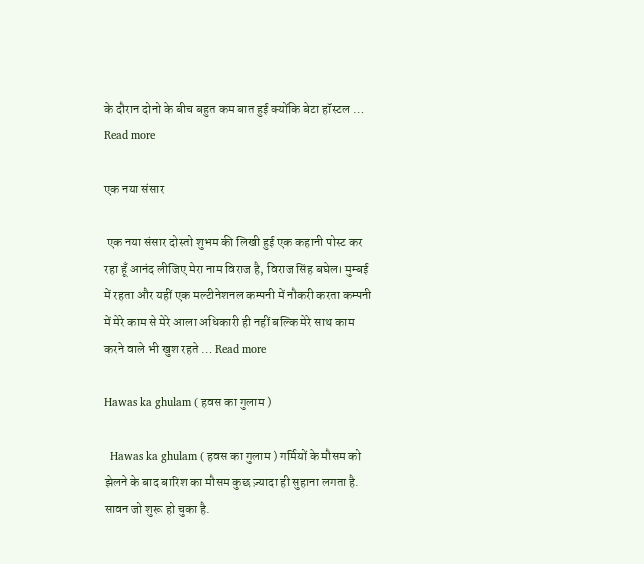के दौरान दोनो के बीच बहुत कम बात हुई क्योंकि बेटा हॉस्टल … Read more

एक नया संसार

 एक नया संसार दोस्तो शुभम की लिखी हुई एक कहानी पोस्ट कर रहा हूँ आनंद लीजिए मेरा नाम विराज है, विराज सिंह बघेल। मुम्बई में रहता और यहीं एक मल्टीनेशनल कम्पनी में नौकरी करता कम्पनी में मेरे काम से मेरे आला अधिकारी ही नहीं बल्कि मेरे साथ काम करने वाले भी खुश रहते … Read more

Hawas ka ghulam ( हवस का गुलाम )

  Hawas ka ghulam ( हवस का गुलाम ) गर्मियों के मौसम को झेलने के बाद बारिश का मौसम कुछ ज़्यादा ही सुहाना लगता है. सावन जो शुरू हो चुका है.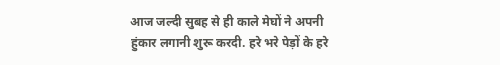आज जल्दी सुबह से ही काले मेघों ने अपनी हुंकार लगानी शुरू करदी. हरे भरे पेड़ों के हरे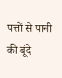पत्तों से पानी की बूंदे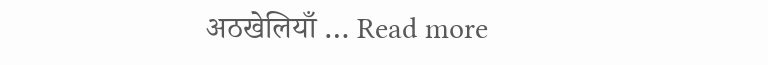अठखेलियाँ … Read more